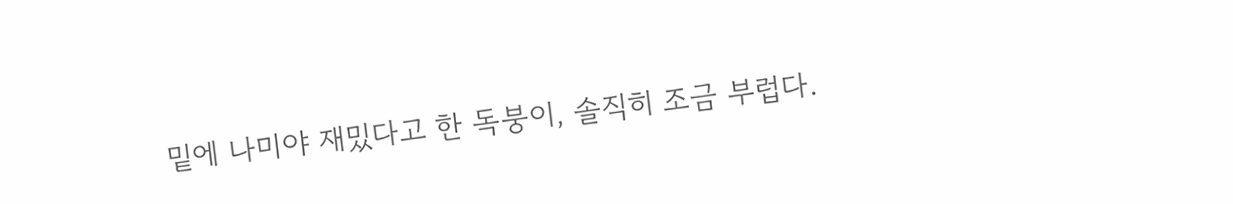밑에 나미야 재밌다고 한 독붕이, 솔직히 조금 부럽다.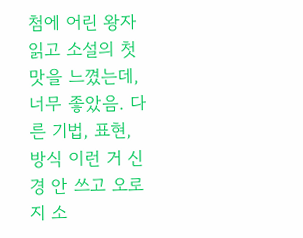첨에 어린 왕자 읽고 소설의 첫맛을 느꼈는데, 너무 좋았음. 다른 기법, 표현, 방식 이런 거 신경 안 쓰고 오로지 소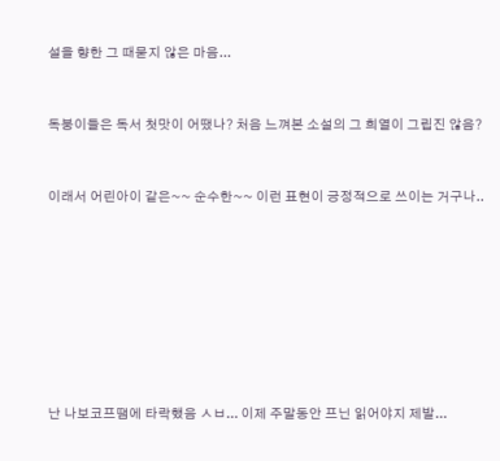설을 향한 그 때묻지 않은 마음...


독붕이들은 독서 첫맛이 어땠나? 처음 느껴본 소설의 그 희열이 그립진 않음?


이래서 어린아이 같은~~ 순수한~~ 이런 표현이 긍정적으로 쓰이는 거구나..








난 나보코프땜에 타락했음 ㅅㅂ... 이제 주말동안 프닌 읽어야지 제발...